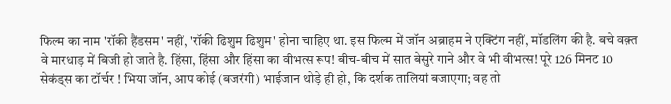फिल्म का नाम 'रॉकी हैंडसम' नहीं, 'रॉकी ढिशुम ढिशुम' होना चाहिए था. इस फिल्म में जॉन अब्राहम ने एक्टिंग नहीं, मॉडलिंग की है. बचे वक़्त वे मारधाड़ में बिजी हो जाते है. हिंसा, हिंसा और हिंसा का वीभत्स रूप! बीच-बीच में सात बेसुरे गाने और वे भी वीभत्स! पूरे 126 मिनट 10 सेकंड्स का टॉर्चर ! भिया जॉन, आप कोई (बजरंगी) भाईजान थोड़े ही हो, कि दर्शक तालियां बजाएगा; वह तो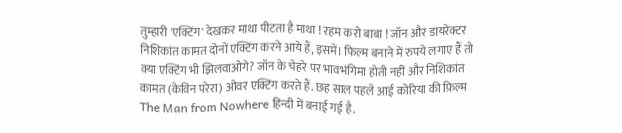तुम्हारी 'एक्टिंग' देखकर माथा पीटता है माथा ! रहम करो बाबा ! जॉन और डायरेक्टर निशिकांत कामत दोनों एक्टिंग करने आये हैं, इसमें। फिल्म बनाने में रुपये लगाए हैं तो क्या एक्टिंग भी झिलवाओगे? जॉन के चेहरे पर भावभंगिमा होती नहीं और निशिकांत कामत (केविन परेरा) ओवर एक्टिंग करते हैं. छह साल पहले आई कोरिया की फ़िल्म The Man from Nowhere हिन्दी में बनाई गई है.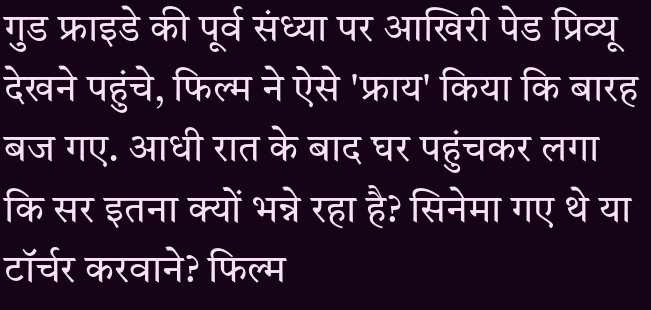गुड फ्राइडे की पूर्व संध्या पर आखिरी पेड प्रिव्यू देखने पहुंचे, फिल्म ने ऐसे 'फ्राय' किया कि बारह बज गए. आधी रात के बाद घर पहुंचकर लगा कि सर इतना क्यों भन्ने रहा है? सिनेमा गए थे या टॉर्चर करवाने? फिल्म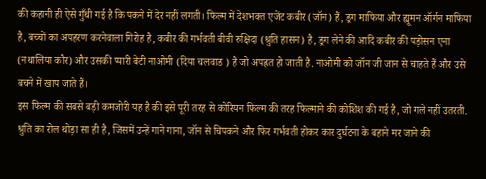की कहानी ही ऐसे गुँथी गई है कि पकने में देर नहीं लगती। फिल्म में देशभक्त एजेंट कबीर (जॉन) हैं, ड्रग माफिया और ह्यूमन ऑर्गन माफिया है, बच्चों का अपहरण करनेवाला गिरोह है, कबीर की गर्भवती बीवी रुक्षिदा (श्रुति हासन) है, ड्रग लेने की आदि कबीर की पड़ोसन एना (नथालिया कौर) और उसकी प्यारी बेटी नाओमी (दिया चलवाड ) है जो अपह्रत हो जाती है. नाओमी को जॉन जी जान से चाहते हैं और उसे बचने में खाप जाते हैं।
इस फिल्म की सबसे बड़ी कमजोरी यह है की इसे पूरी तरह से कोरियन फिल्म की तरह फिल्माने की कोशिश की गई है, जो गले नहीं उतरती. श्रुति का रोल थोड़ा सा ही है, जिसमें उन्हें गाने गाना, जॉन से चिपकने और फिर गर्भवती होकर कार दुर्घटना के बहाने मर जाने की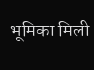भूमिका मिली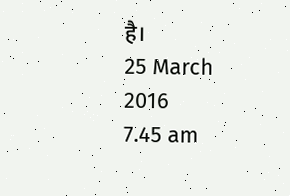है।
25 March 2016
7.45 am